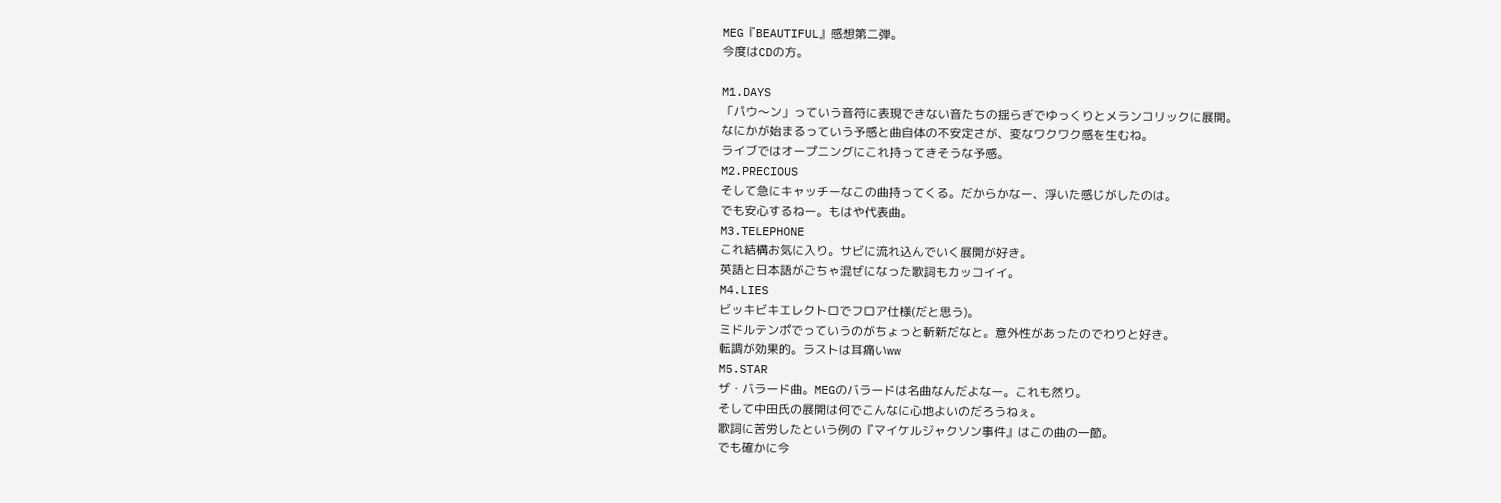MEG『BEAUTIFUL』感想第二弾。
今度はCDの方。

M1.DAYS
「パウ〜ン」っていう音符に表現できない音たちの揺らぎでゆっくりとメランコリックに展開。
なにかが始まるっていう予感と曲自体の不安定さが、変なワクワク感を生むね。
ライブではオープニングにこれ持ってきそうな予感。
M2.PRECIOUS
そして急にキャッチーなこの曲持ってくる。だからかなー、浮いた感じがしたのは。
でも安心するねー。もはや代表曲。
M3.TELEPHONE
これ結構お気に入り。サビに流れ込んでいく展開が好き。
英語と日本語がごちゃ混ぜになった歌詞もカッコイイ。
M4.LIES
ビッキビキエレクトロでフロア仕様(だと思う)。
ミドルテンポでっていうのがちょっと斬新だなと。意外性があったのでわりと好き。
転調が効果的。ラストは耳痛いww
M5.STAR
ザ・バラード曲。MEGのバラードは名曲なんだよなー。これも然り。
そして中田氏の展開は何でこんなに心地よいのだろうねぇ。
歌詞に苦労したという例の『マイケルジャクソン事件』はこの曲の一節。
でも確かに今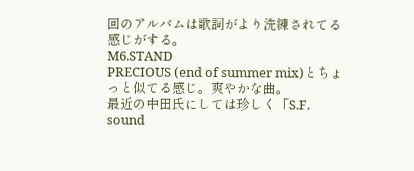回のアルバムは歌詞がより洗練されてる感じがする。
M6.STAND
PRECIOUS (end of summer mix)とちょっと似てる感じ。爽やかな曲。
最近の中田氏にしては珍しく「S.F. sound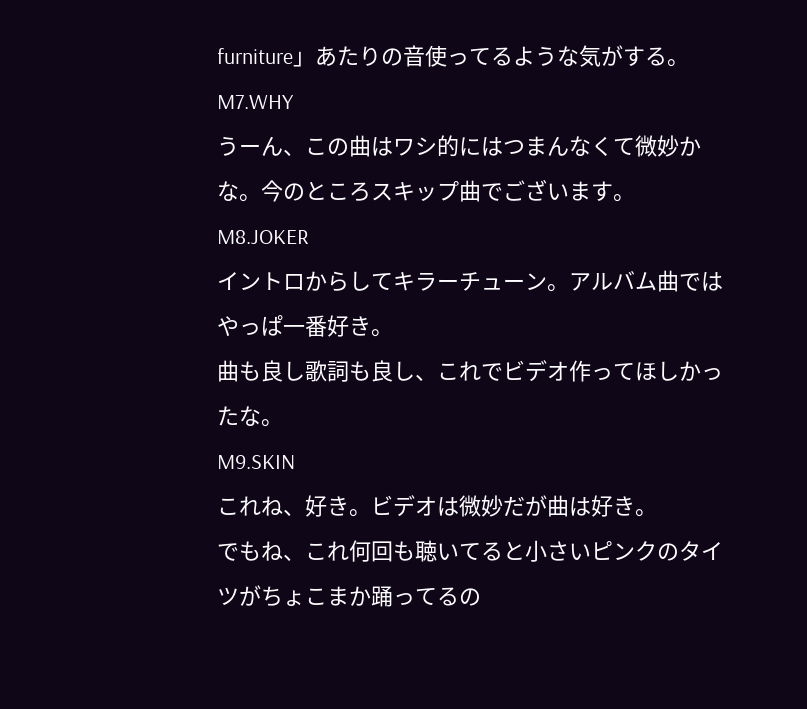furniture」あたりの音使ってるような気がする。
M7.WHY
うーん、この曲はワシ的にはつまんなくて微妙かな。今のところスキップ曲でございます。
M8.JOKER
イントロからしてキラーチューン。アルバム曲ではやっぱ一番好き。
曲も良し歌詞も良し、これでビデオ作ってほしかったな。
M9.SKIN
これね、好き。ビデオは微妙だが曲は好き。
でもね、これ何回も聴いてると小さいピンクのタイツがちょこまか踊ってるの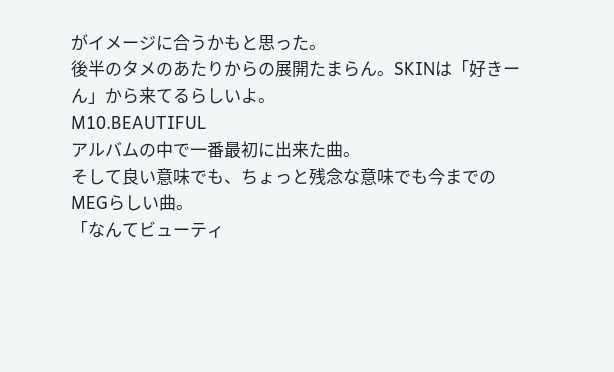がイメージに合うかもと思った。
後半のタメのあたりからの展開たまらん。SKINは「好きーん」から来てるらしいよ。
M10.BEAUTIFUL
アルバムの中で一番最初に出来た曲。
そして良い意味でも、ちょっと残念な意味でも今までのMEGらしい曲。
「なんてビューティ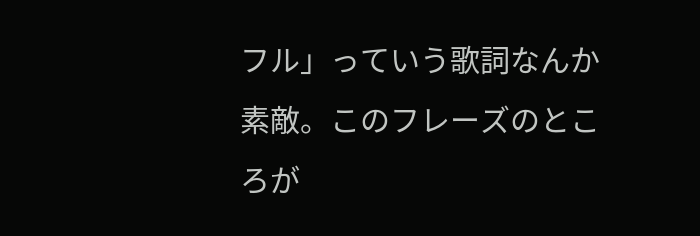フル」っていう歌詞なんか素敵。このフレーズのところが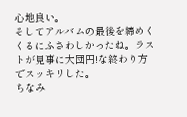心地良い。
そしてアルバムの最後を締めくくるにふさわしかったね。ラストが見事に大団円!な終わり方でスッキリした。
ちなみ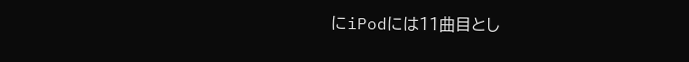にiPodには11曲目とし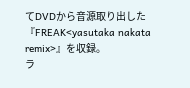てDVDから音源取り出した
『FREAK<yasutaka nakata remix>』を収録。
ラ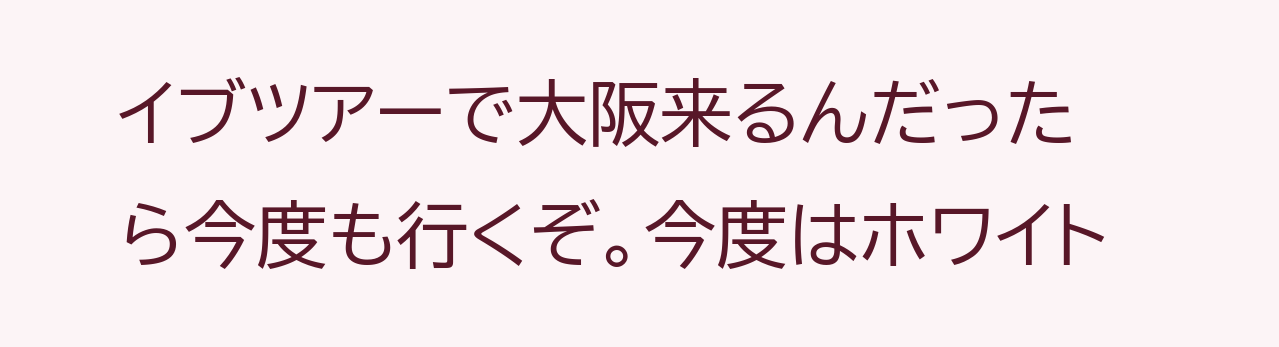イブツアーで大阪来るんだったら今度も行くぞ。今度はホワイト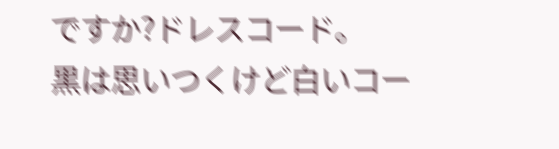ですか?ドレスコード。
黒は思いつくけど白いコー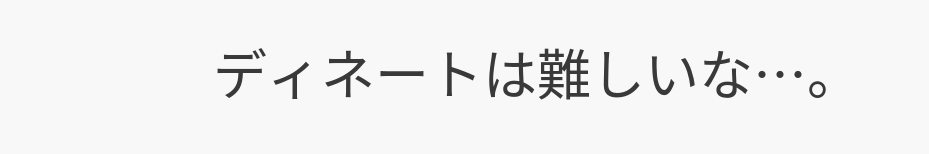ディネートは難しいな…。